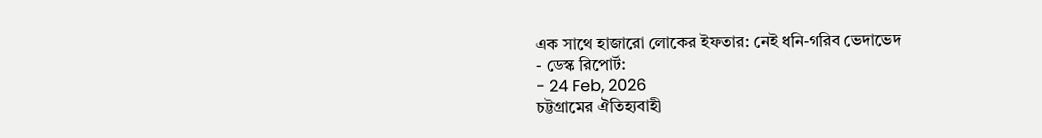এক সাথে হাজারো লোকের ইফতার: নেই ধনি-গরিব ভেদাভেদ
- ডেস্ক রিপোর্ট:
- 24 Feb, 2026
চট্টগ্রামের ঐতিহ্যবাহী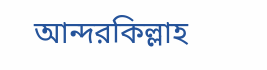আন্দরকিল্লাহ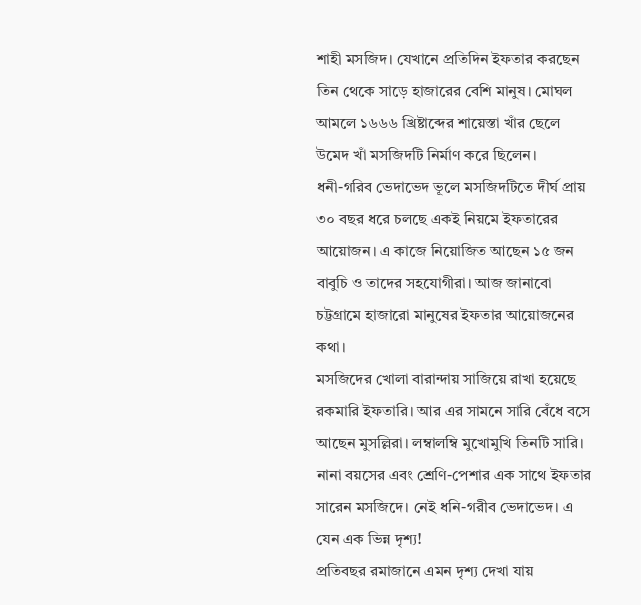শাহী মসজিদ। যেখানে প্রতিদিন ইফতার করছেন তিন থেকে সাড়ে হাজারের বেশি মানুষ। মোঘল আমলে ১৬৬৬ খ্রিষ্টাব্দের শায়েস্তা খাঁর ছেলে উমেদ খাঁ মসজিদটি নির্মাণ করে ছিলেন।
ধনী-গরিব ভেদাভেদ ভূলে মসজিদটিতে দীর্ঘ প্রায় ৩০ বছর ধরে চলছে একই নিয়মে ইফতারের আয়োজন। এ কাজে নিয়োজিত আছেন ১৫ জন বাবুচি ও তাদের সহযোগীরা। আজ জানাবো চট্টগ্রামে হাজারো মানুষের ইফতার আয়োজনের কথা।
মসজিদের খোলা বারান্দায় সাজিয়ে রাখা হয়েছে রকমারি ইফতারি। আর এর সামনে সারি বেঁধে বসে আছেন মুসল্লিরা। লম্বালম্বি মুখোমুখি তিনটি সারি। নানা বয়সের এবং শ্রেণি-পেশার এক সাথে ইফতার সারেন মসজিদে। নেই ধনি-গরীব ভেদাভেদ। এ যেন এক ভিন্ন দৃশ্য!
প্রতিবছর রমাজানে এমন দৃশ্য দেখা যায়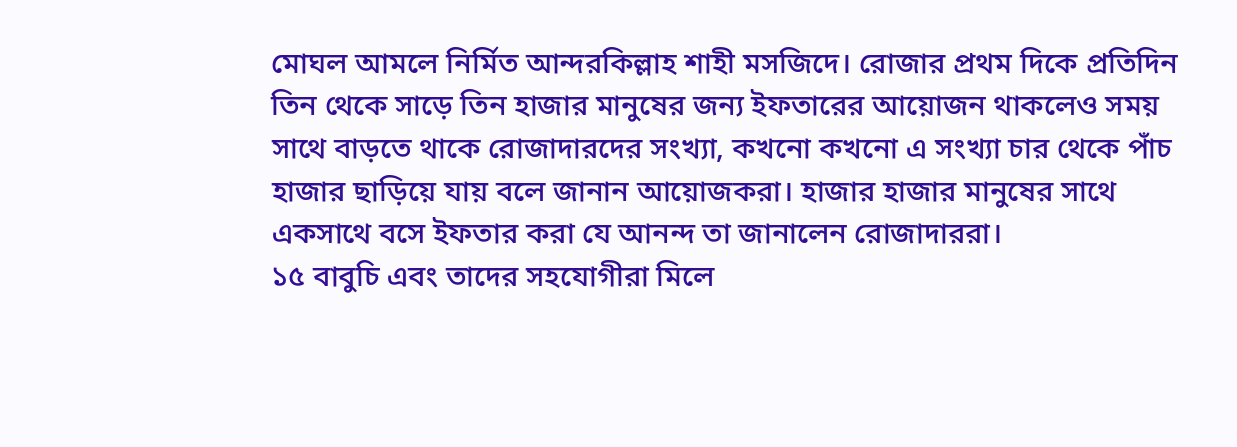মোঘল আমলে নির্মিত আন্দরকিল্লাহ শাহী মসজিদে। রোজার প্রথম দিকে প্রতিদিন তিন থেকে সাড়ে তিন হাজার মানুষের জন্য ইফতারের আয়োজন থাকলেও সময় সাথে বাড়তে থাকে রোজাদারদের সংখ্যা, কখনো কখনো এ সংখ্যা চার থেকে পাঁচ হাজার ছাড়িয়ে যায় বলে জানান আয়োজকরা। হাজার হাজার মানুষের সাথে একসাথে বসে ইফতার করা যে আনন্দ তা জানালেন রোজাদাররা।
১৫ বাবুচি এবং তাদের সহযোগীরা মিলে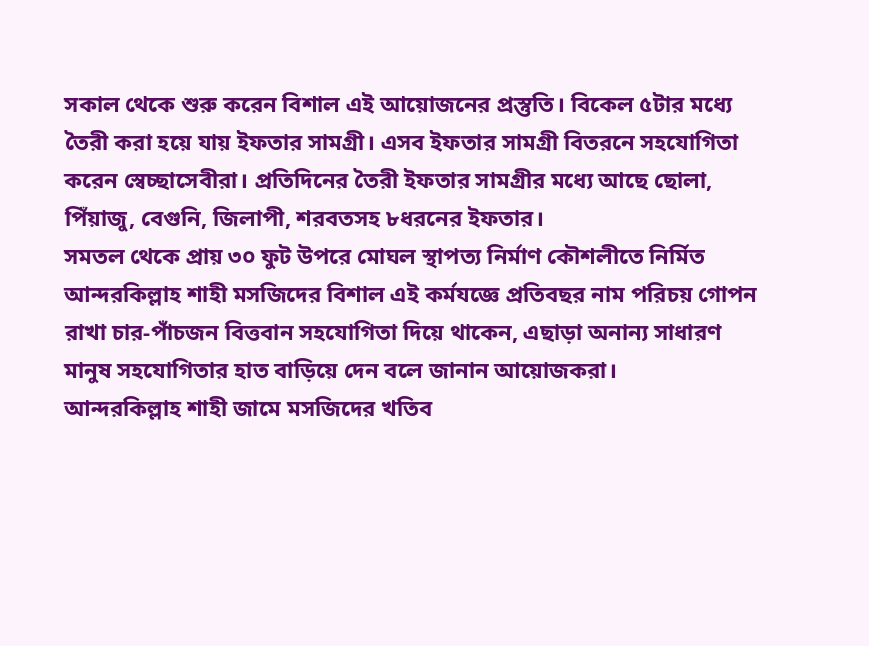সকাল থেকে শুরু করেন বিশাল এই আয়োজনের প্রস্তুতি। বিকেল ৫টার মধ্যে তৈরী করা হয়ে যায় ইফতার সামগ্রী। এসব ইফতার সামগ্রী বিতরনে সহযোগিতা করেন স্বেচ্ছাসেবীরা। প্রতিদিনের তৈরী ইফতার সামগ্রীর মধ্যে আছে ছোলা, পিঁয়াজু, বেগুনি, জিলাপী, শরবতসহ ৮ধরনের ইফতার।
সমতল থেকে প্রায় ৩০ ফুট উপরে মোঘল স্থাপত্য নির্মাণ কৌশলীতে নির্মিত আন্দরকিল্লাহ শাহী মসজিদের বিশাল এই কর্মযজ্ঞে প্রতিবছর নাম পরিচয় গোপন রাখা চার-পাঁচজন বিত্তবান সহযোগিতা দিয়ে থাকেন, এছাড়া অনান্য সাধারণ মানুষ সহযোগিতার হাত বাড়িয়ে দেন বলে জানান আয়োজকরা।
আন্দরকিল্লাহ শাহী জামে মসজিদের খতিব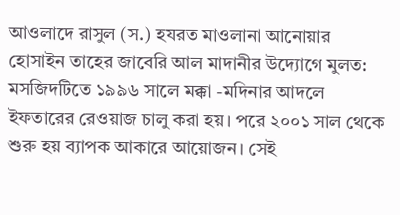আওলাদে রাসুল (স.) হযরত মাওলানা আনোয়ার হোসাইন তাহের জাবেরি আল মাদানীর উদ্যোগে মুলত: মসজিদটিতে ১৯৯৬ সালে মক্কা -মদিনার আদলে ইফতারের রেওয়াজ চালু করা হয়। পরে ২০০১ সাল থেকে শুরু হয় ব্যাপক আকারে আয়োজন। সেই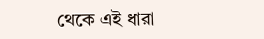থেকে এই ধারা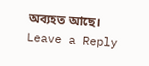অব্যহত আছে।
Leave a Reply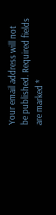Your email address will not be published. Required fields are marked *